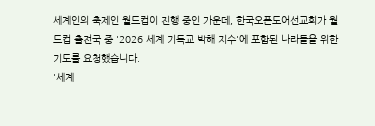세계인의 축제인 월드컵이 진행 중인 가운데, 한국오픈도어선교회가 월드컵 출전국 중 '2026 세계 기독교 박해 지수'에 포함된 나라들을 위한 기도를 요청했습니다.
'세계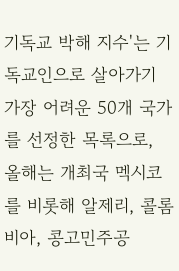기독교 박해 지수'는 기독교인으로 살아가기 가장 어려운 50개 국가를 선정한 목록으로, 올해는 개최국 멕시코를 비롯해 알제리, 콜롬비아, 콩고민주공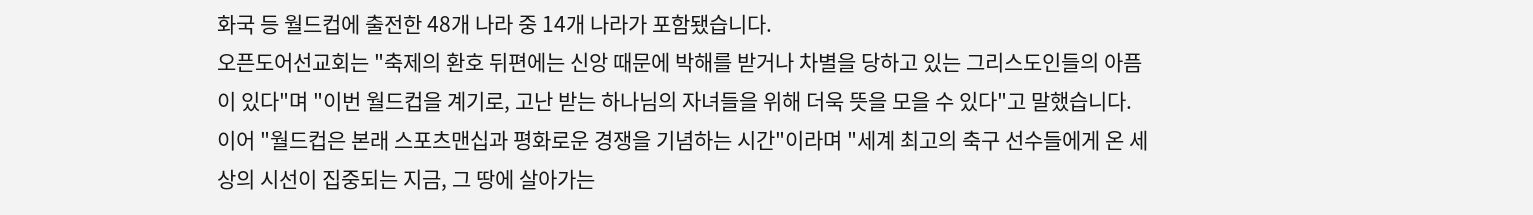화국 등 월드컵에 출전한 48개 나라 중 14개 나라가 포함됐습니다.
오픈도어선교회는 "축제의 환호 뒤편에는 신앙 때문에 박해를 받거나 차별을 당하고 있는 그리스도인들의 아픔이 있다"며 "이번 월드컵을 계기로, 고난 받는 하나님의 자녀들을 위해 더욱 뜻을 모을 수 있다"고 말했습니다.
이어 "월드컵은 본래 스포츠맨십과 평화로운 경쟁을 기념하는 시간"이라며 "세계 최고의 축구 선수들에게 온 세상의 시선이 집중되는 지금, 그 땅에 살아가는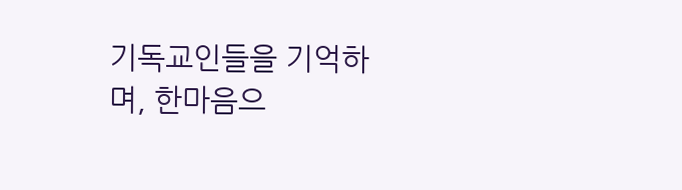기독교인들을 기억하며, 한마음으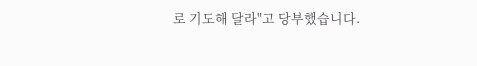로 기도해 달라"고 당부했습니다.